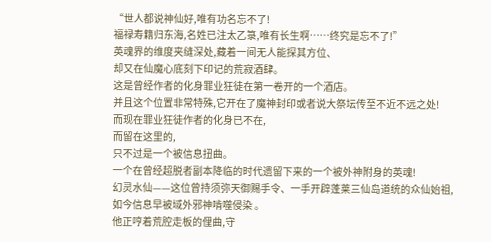“世人都说神仙好,唯有功名忘不了!
福禄寿籍归东海,名姓已注太乙箓,唯有长生啊……终究是忘不了!”
英魂界的维度夹缝深处,藏着一间无人能探其方位、
却又在仙魔心底刻下印记的荒寂酒肆。
这是曾经作者的化身罪业狂徒在第一卷开的一个酒店。
并且这个位置非常特殊,它开在了魔神封印或者说大祭坛传至不近不远之处!
而现在罪业狂徒作者的化身已不在,
而留在这里的,
只不过是一个被信息扭曲。
一个在曾经超脱者副本降临的时代遗留下来的一个被外神附身的英魂!
幻灵水仙——这位曾持须弥天御赐手令、一手开辟蓬莱三仙岛道统的众仙始祖,
如今信息早被域外邪神啃噬侵染 。
他正哼着荒腔走板的俚曲,守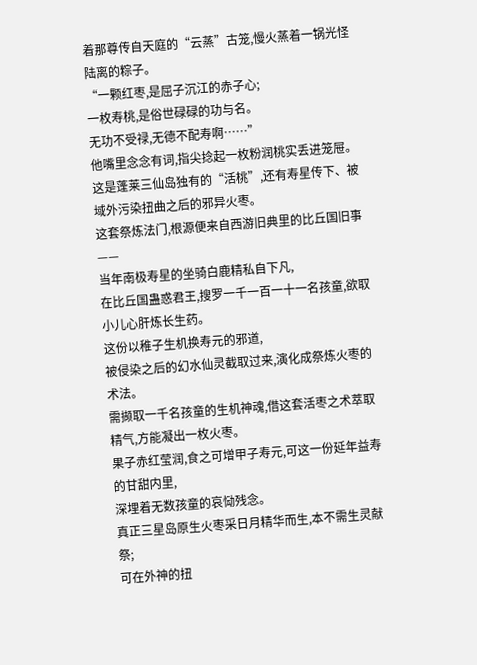着那尊传自天庭的“云蒸”古笼,慢火蒸着一锅光怪陆离的粽子。
“一颗红枣,是屈子沉江的赤子心;
一枚寿桃,是俗世碌碌的功与名。
无功不受禄,无德不配寿啊……”
他嘴里念念有词,指尖捻起一枚粉润桃实丢进笼屉。
这是蓬莱三仙岛独有的“活桃”,还有寿星传下、被域外污染扭曲之后的邪异火枣。
这套祭炼法门,根源便来自西游旧典里的比丘国旧事——
当年南极寿星的坐骑白鹿精私自下凡,
在比丘国蛊惑君王,搜罗一千一百一十一名孩童,欲取小儿心肝炼长生药。
这份以稚子生机换寿元的邪道,
被侵染之后的幻水仙灵截取过来,演化成祭炼火枣的术法。
需撷取一千名孩童的生机神魂,借这套活枣之术萃取精气,方能凝出一枚火枣。
果子赤红莹润,食之可增甲子寿元,可这一份延年益寿的甘甜内里,
深埋着无数孩童的哀恸残念。
真正三星岛原生火枣采日月精华而生,本不需生灵献祭;
可在外神的扭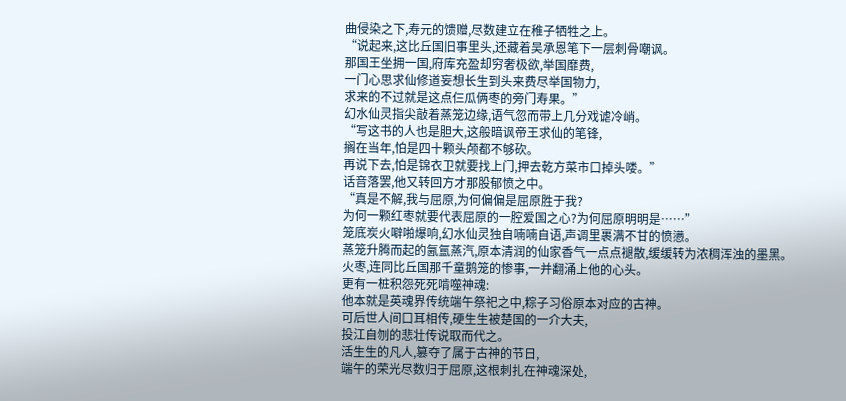曲侵染之下,寿元的馈赠,尽数建立在稚子牺牲之上。
“说起来,这比丘国旧事里头,还藏着吴承恩笔下一层刺骨嘲讽。
那国王坐拥一国,府库充盈却穷奢极欲,举国靡费,
一门心思求仙修道妄想长生到头来费尽举国物力,
求来的不过就是这点仨瓜俩枣的旁门寿果。”
幻水仙灵指尖敲着蒸笼边缘,语气忽而带上几分戏谑冷峭。
“写这书的人也是胆大,这般暗讽帝王求仙的笔锋,
搁在当年,怕是四十颗头颅都不够砍。
再说下去,怕是锦衣卫就要找上门,押去乾方菜市口掉头喽。”
话音落罢,他又转回方才那股郁愤之中。
“真是不解,我与屈原,为何偏偏是屈原胜于我?
为何一颗红枣就要代表屈原的一腔爱国之心?为何屈原明明是……”
笼底炭火噼啪爆响,幻水仙灵独自喃喃自语,声调里裹满不甘的愤懑。
蒸笼升腾而起的氤氲蒸汽,原本清润的仙家香气一点点褪散,缓缓转为浓稠浑浊的墨黑。
火枣,连同比丘国那千童鹅笼的惨事,一并翻涌上他的心头。
更有一桩积怨死死啃噬神魂:
他本就是英魂界传统端午祭祀之中,粽子习俗原本对应的古神。
可后世人间口耳相传,硬生生被楚国的一介大夫,
投江自刎的悲壮传说取而代之。
活生生的凡人,篡夺了属于古神的节日,
端午的荣光尽数归于屈原,这根刺扎在神魂深处,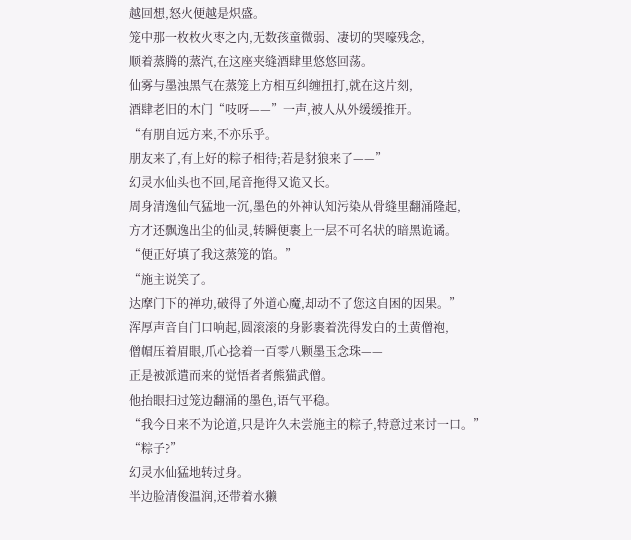越回想,怒火便越是炽盛。
笼中那一枚枚火枣之内,无数孩童微弱、凄切的哭嚎残念,
顺着蒸腾的蒸汽,在这座夹缝酒肆里悠悠回荡。
仙雾与墨浊黑气在蒸笼上方相互纠缠扭打,就在这片刻,
酒肆老旧的木门“吱呀——”一声,被人从外缓缓推开。
“有朋自远方来,不亦乐乎。
朋友来了,有上好的粽子相待;若是豺狼来了——”
幻灵水仙头也不回,尾音拖得又诡又长。
周身清逸仙气猛地一沉,墨色的外神认知污染从骨缝里翻涌隆起,
方才还飘逸出尘的仙灵,转瞬便裹上一层不可名状的暗黑诡谲。
“便正好填了我这蒸笼的馅。”
“施主说笑了。
达摩门下的禅功,破得了外道心魔,却动不了您这自困的因果。”
浑厚声音自门口响起,圆滚滚的身影裹着洗得发白的土黄僧袍,
僧帽压着眉眼,爪心捻着一百零八颗墨玉念珠——
正是被派遣而来的觉悟者者熊猫武僧。
他抬眼扫过笼边翻涌的墨色,语气平稳。
“我今日来不为论道,只是许久未尝施主的粽子,特意过来讨一口。”
“粽子?”
幻灵水仙猛地转过身。
半边脸清俊温润,还带着水獭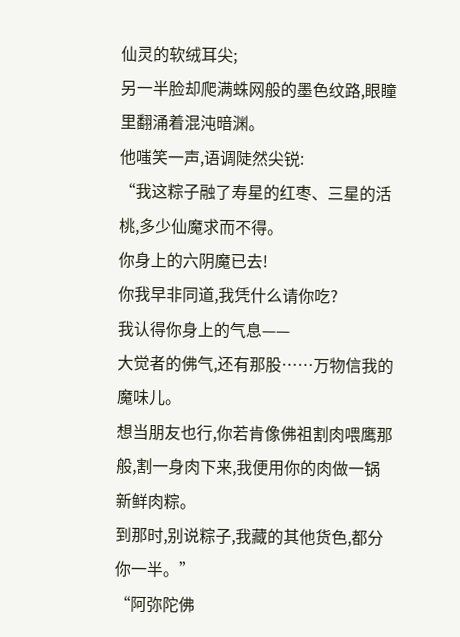仙灵的软绒耳尖;
另一半脸却爬满蛛网般的墨色纹路,眼瞳里翻涌着混沌暗渊。
他嗤笑一声,语调陡然尖锐:
“我这粽子融了寿星的红枣、三星的活桃,多少仙魔求而不得。
你身上的六阴魔已去!
你我早非同道,我凭什么请你吃?
我认得你身上的气息——
大觉者的佛气,还有那股……万物信我的魔味儿。
想当朋友也行,你若肯像佛祖割肉喂鹰那般,割一身肉下来,我便用你的肉做一锅新鲜肉粽。
到那时,别说粽子,我藏的其他货色,都分你一半。”
“阿弥陀佛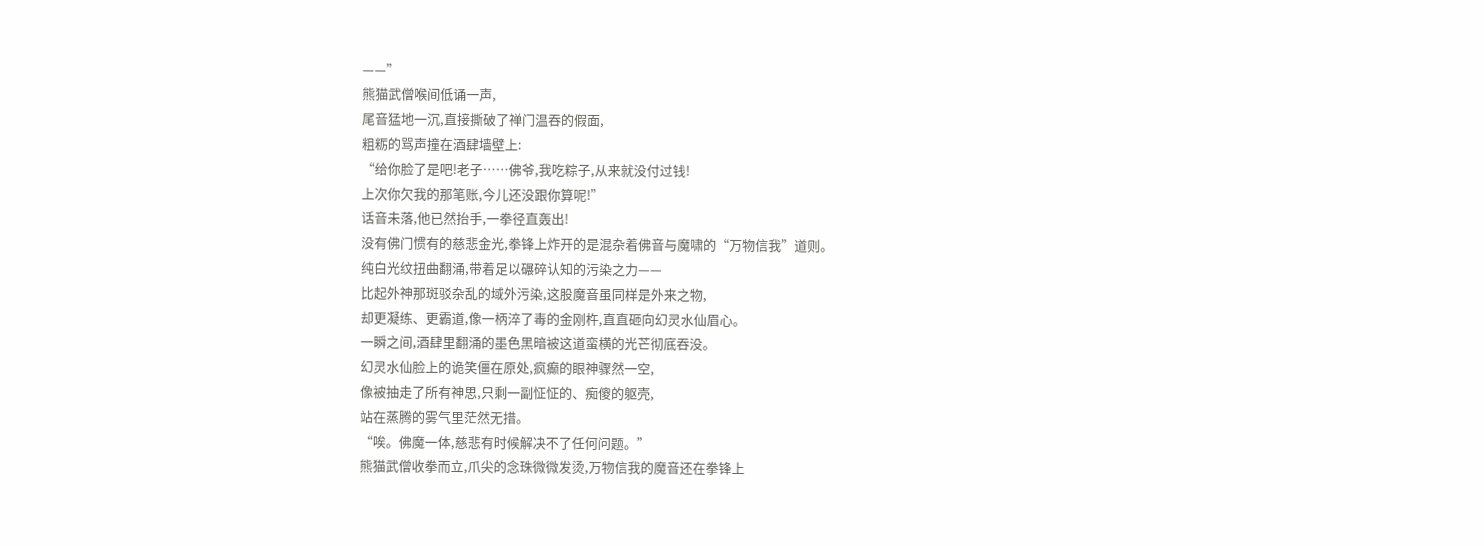——”
熊猫武僧喉间低诵一声,
尾音猛地一沉,直接撕破了禅门温吞的假面,
粗粝的骂声撞在酒肆墙壁上:
“给你脸了是吧!老子……佛爷,我吃粽子,从来就没付过钱!
上次你欠我的那笔账,今儿还没跟你算呢!”
话音未落,他已然抬手,一拳径直轰出!
没有佛门惯有的慈悲金光,拳锋上炸开的是混杂着佛音与魔啸的“万物信我”道则。
纯白光纹扭曲翻涌,带着足以碾碎认知的污染之力——
比起外神那斑驳杂乱的域外污染,这股魔音虽同样是外来之物,
却更凝练、更霸道,像一柄淬了毒的金刚杵,直直砸向幻灵水仙眉心。
一瞬之间,酒肆里翻涌的墨色黑暗被这道蛮横的光芒彻底吞没。
幻灵水仙脸上的诡笑僵在原处,疯癫的眼神骤然一空,
像被抽走了所有神思,只剩一副怔怔的、痴傻的躯壳,
站在蒸腾的雾气里茫然无措。
“唉。佛魔一体,慈悲有时候解决不了任何问题。”
熊猫武僧收拳而立,爪尖的念珠微微发烫,万物信我的魔音还在拳锋上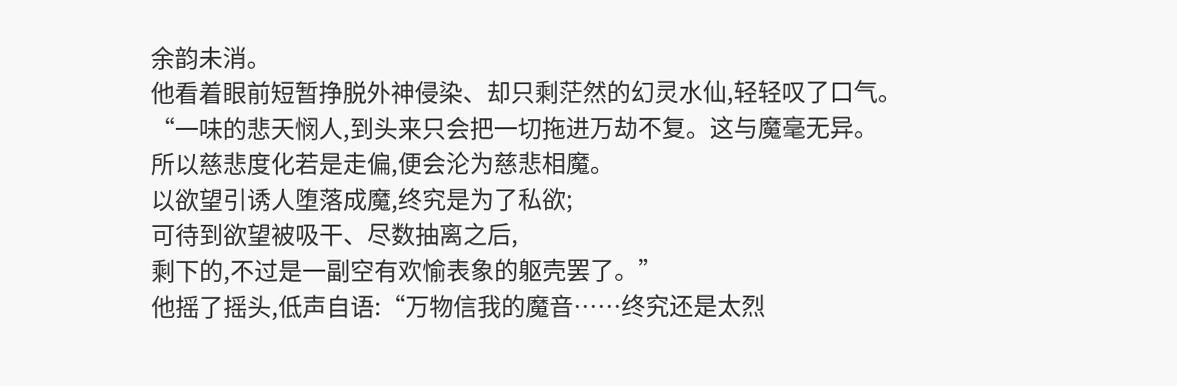余韵未消。
他看着眼前短暂挣脱外神侵染、却只剩茫然的幻灵水仙,轻轻叹了口气。
“一味的悲天悯人,到头来只会把一切拖进万劫不复。这与魔毫无异。
所以慈悲度化若是走偏,便会沦为慈悲相魔。
以欲望引诱人堕落成魔,终究是为了私欲;
可待到欲望被吸干、尽数抽离之后,
剩下的,不过是一副空有欢愉表象的躯壳罢了。”
他摇了摇头,低声自语:“万物信我的魔音……终究还是太烈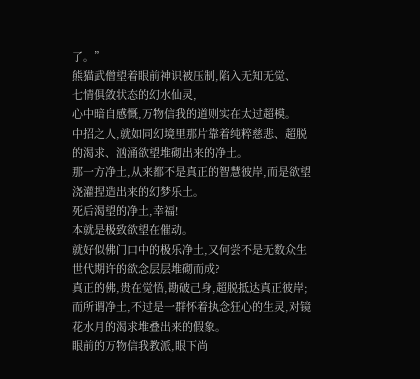了。”
熊猫武僧望着眼前神识被压制,陷入无知无觉、
七情俱敛状态的幻水仙灵,
心中暗自感慨,万物信我的道则实在太过超模。
中招之人,就如同幻境里那片靠着纯粹慈悲、超脱的渴求、汹涌欲望堆砌出来的净土。
那一方净土,从来都不是真正的智慧彼岸,而是欲望浇灌捏造出来的幻梦乐土。
死后渴望的净土,幸福!
本就是极致欲望在催动。
就好似佛门口中的极乐净土,又何尝不是无数众生世代期许的欲念层层堆砌而成?
真正的佛,贵在觉悟,勘破己身,超脱抵达真正彼岸;
而所谓净土,不过是一群怀着执念狂心的生灵,对镜花水月的渴求堆叠出来的假象。
眼前的万物信我教派,眼下尚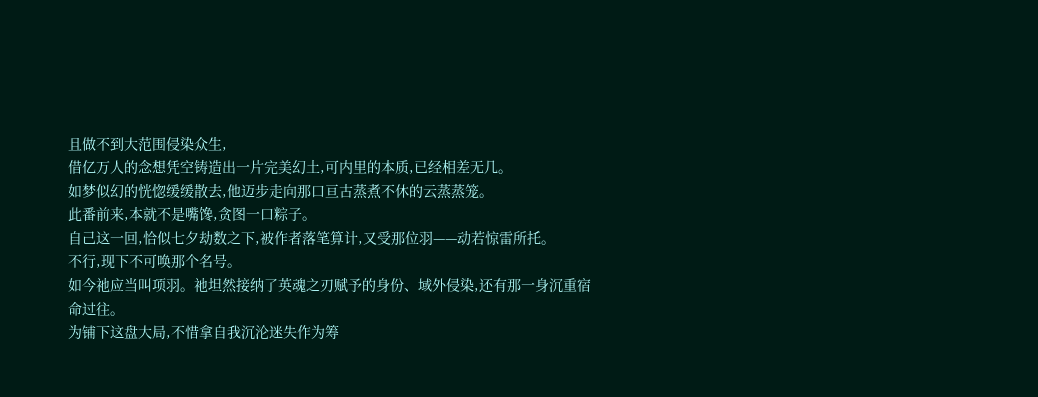且做不到大范围侵染众生,
借亿万人的念想凭空铸造出一片完美幻土,可内里的本质,已经相差无几。
如梦似幻的恍惚缓缓散去,他迈步走向那口亘古蒸煮不休的云蒸蒸笼。
此番前来,本就不是嘴馋,贪图一口粽子。
自己这一回,恰似七夕劫数之下,被作者落笔算计,又受那位羽——动若惊雷所托。
不行,现下不可唤那个名号。
如今祂应当叫项羽。祂坦然接纳了英魂之刃赋予的身份、域外侵染,还有那一身沉重宿命过往。
为铺下这盘大局,不惜拿自我沉沦迷失作为筹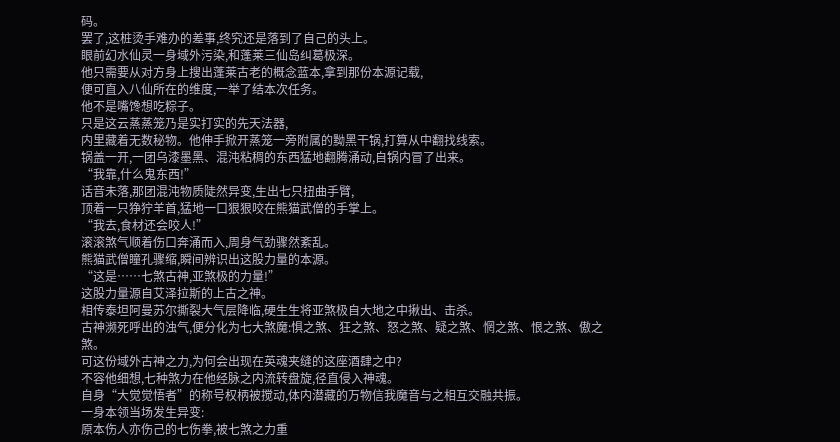码。
罢了,这桩烫手难办的差事,终究还是落到了自己的头上。
眼前幻水仙灵一身域外污染,和蓬莱三仙岛纠葛极深。
他只需要从对方身上搜出蓬莱古老的概念蓝本,拿到那份本源记载,
便可直入八仙所在的维度,一举了结本次任务。
他不是嘴馋想吃粽子。
只是这云蒸蒸笼乃是实打实的先天法器,
内里藏着无数秘物。他伸手掀开蒸笼一旁附属的黝黑干锅,打算从中翻找线索。
锅盖一开,一团乌漆墨黑、混沌粘稠的东西猛地翻腾涌动,自锅内冒了出来。
“我靠,什么鬼东西!”
话音未落,那团混沌物质陡然异变,生出七只扭曲手臂,
顶着一只狰狞羊首,猛地一口狠狠咬在熊猫武僧的手掌上。
“我去,食材还会咬人!”
滚滚煞气顺着伤口奔涌而入,周身气劲骤然紊乱。
熊猫武僧瞳孔骤缩,瞬间辨识出这股力量的本源。
“这是……七煞古神,亚煞极的力量!”
这股力量源自艾泽拉斯的上古之神。
相传泰坦阿曼苏尔撕裂大气层降临,硬生生将亚煞极自大地之中揪出、击杀。
古神濒死呼出的浊气,便分化为七大煞魔:惧之煞、狂之煞、怒之煞、疑之煞、惘之煞、恨之煞、傲之煞。
可这份域外古神之力,为何会出现在英魂夹缝的这座酒肆之中?
不容他细想,七种煞力在他经脉之内流转盘旋,径直侵入神魂。
自身“大觉觉悟者”的称号权柄被搅动,体内潜藏的万物信我魔音与之相互交融共振。
一身本领当场发生异变:
原本伤人亦伤己的七伤拳,被七煞之力重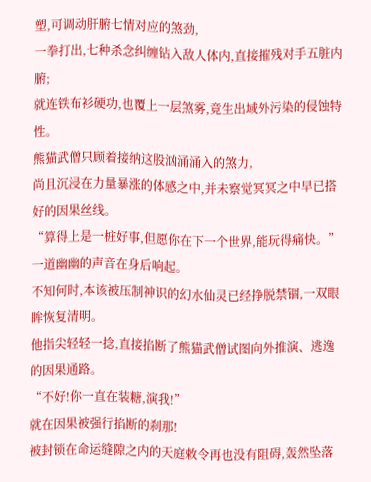塑,可调动肝腑七情对应的煞劲,
一拳打出,七种杀念纠缠钻入敌人体内,直接摧残对手五脏内腑;
就连铁布衫硬功,也覆上一层煞雾,竟生出域外污染的侵蚀特性。
熊猫武僧只顾着接纳这股汹涌涌入的煞力,
尚且沉浸在力量暴涨的体感之中,并未察觉冥冥之中早已搭好的因果丝线。
“算得上是一桩好事,但愿你在下一个世界,能玩得痛快。”
一道幽幽的声音在身后响起。
不知何时,本该被压制神识的幻水仙灵已经挣脱禁锢,一双眼眸恢复清明。
他指尖轻轻一捻,直接掐断了熊猫武僧试图向外推演、逃逸的因果通路。
“不好!你一直在装糖,演我!”
就在因果被强行掐断的刹那!
被封锁在命运缝隙之内的天庭敕令再也没有阻碍,轰然坠落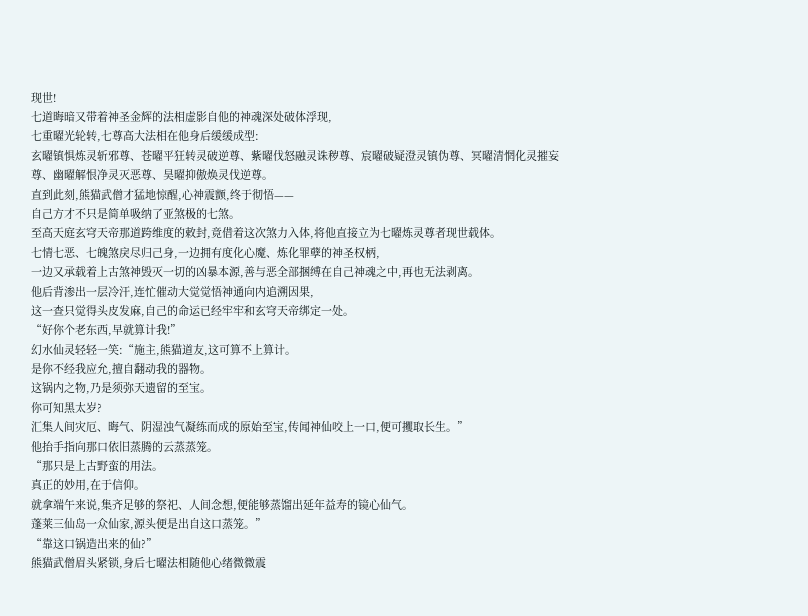现世!
七道晦暗又带着神圣金辉的法相虚影自他的神魂深处破体浮现,
七重曜光轮转,七尊高大法相在他身后缓缓成型:
玄曜镇惧炼灵斩邪尊、苍曜平狂转灵破逆尊、紫曜伐怒融灵诛秽尊、宸曜破疑澄灵镇伪尊、冥曜清惘化灵摧妄尊、幽曜解恨净灵灭恶尊、昊曜抑傲焕灵伐逆尊。
直到此刻,熊猫武僧才猛地惊醒,心神震颤,终于彻悟——
自己方才不只是简单吸纳了亚煞极的七煞。
至高天庭玄穹天帝那道跨维度的敕封,竟借着这次煞力入体,将他直接立为七曜炼灵尊者现世载体。
七情七恶、七魄煞戾尽归己身,一边拥有度化心魔、炼化罪孽的神圣权柄,
一边又承载着上古煞神毁灭一切的凶暴本源,善与恶全部捆缚在自己神魂之中,再也无法剥离。
他后背渗出一层冷汗,连忙催动大觉觉悟神通向内追溯因果,
这一查只觉得头皮发麻,自己的命运已经牢牢和玄穹天帝绑定一处。
“好你个老东西,早就算计我!”
幻水仙灵轻轻一笑:“施主,熊猫道友,这可算不上算计。
是你不经我应允,擅自翻动我的器物。
这锅内之物,乃是须弥天遗留的至宝。
你可知黑太岁?
汇集人间灾厄、晦气、阴湿浊气凝练而成的原始至宝,传闻神仙咬上一口,便可攫取长生。”
他抬手指向那口依旧蒸腾的云蒸蒸笼。
“那只是上古野蛮的用法。
真正的妙用,在于信仰。
就拿端午来说,集齐足够的祭祀、人间念想,便能够蒸馏出延年益寿的镜心仙气。
蓬莱三仙岛一众仙家,源头便是出自这口蒸笼。”
“靠这口锅造出来的仙?”
熊猫武僧眉头紧锁,身后七曜法相随他心绪微微震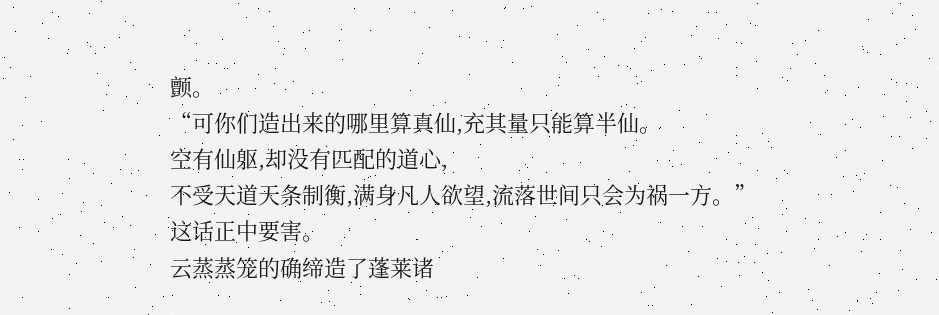颤。
“可你们造出来的哪里算真仙,充其量只能算半仙。
空有仙躯,却没有匹配的道心,
不受天道天条制衡,满身凡人欲望,流落世间只会为祸一方。”
这话正中要害。
云蒸蒸笼的确缔造了蓬莱诸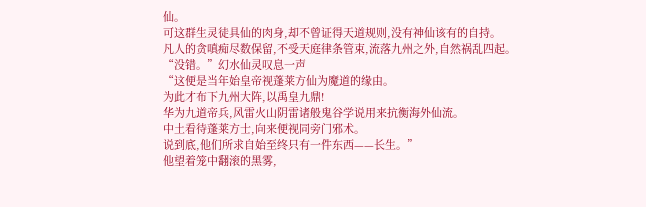仙。
可这群生灵徒具仙的肉身,却不曾证得天道规则,没有神仙该有的自持。
凡人的贪嗔痴尽数保留,不受天庭律条管束,流落九州之外,自然祸乱四起。
“没错。”幻水仙灵叹息一声
“这便是当年始皇帝视蓬莱方仙为魔道的缘由。
为此才布下九州大阵,以禹皇九鼎!
华为九道帝兵,风雷火山阴雷诸般鬼谷学说用来抗衡海外仙流。
中土看待蓬莱方士,向来便视同旁门邪术。
说到底,他们所求自始至终只有一件东西——长生。”
他望着笼中翻滚的黑雾,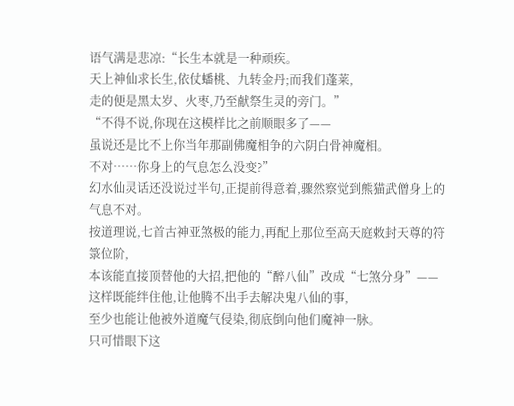语气满是悲凉:“长生本就是一种顽疾。
天上神仙求长生,依仗蟠桃、九转金丹;而我们蓬莱,
走的便是黑太岁、火枣,乃至献祭生灵的旁门。”
“不得不说,你现在这模样比之前顺眼多了——
虽说还是比不上你当年那副佛魔相争的六阴白骨神魔相。
不对……你身上的气息怎么没变?”
幻水仙灵话还没说过半句,正提前得意着,骤然察觉到熊猫武僧身上的气息不对。
按道理说,七首古神亚煞极的能力,再配上那位至高天庭敕封天尊的符箓位阶,
本该能直接顶替他的大招,把他的“醉八仙”改成“七煞分身”——
这样既能绊住他,让他腾不出手去解决鬼八仙的事,
至少也能让他被外道魔气侵染,彻底倒向他们魔神一脉。
只可惜眼下这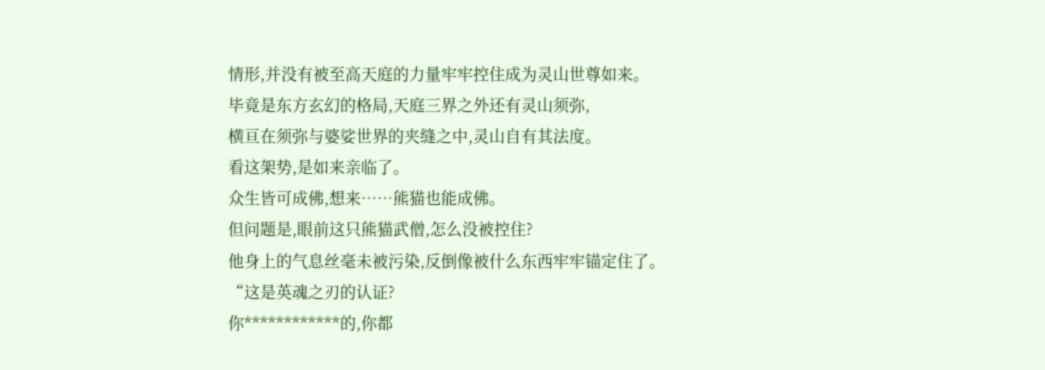情形,并没有被至高天庭的力量牢牢控住成为灵山世尊如来。
毕竟是东方玄幻的格局,天庭三界之外还有灵山须弥,
横亘在须弥与婆娑世界的夹缝之中,灵山自有其法度。
看这架势,是如来亲临了。
众生皆可成佛,想来……熊猫也能成佛。
但问题是,眼前这只熊猫武僧,怎么没被控住?
他身上的气息丝毫未被污染,反倒像被什么东西牢牢锚定住了。
“这是英魂之刃的认证?
你************的,你都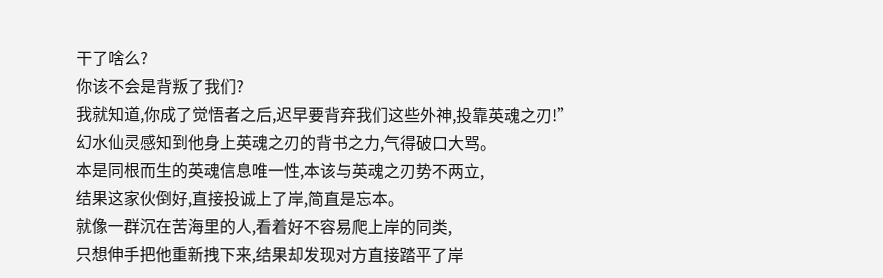干了啥么?
你该不会是背叛了我们?
我就知道,你成了觉悟者之后,迟早要背弃我们这些外神,投靠英魂之刃!”
幻水仙灵感知到他身上英魂之刃的背书之力,气得破口大骂。
本是同根而生的英魂信息唯一性,本该与英魂之刃势不两立,
结果这家伙倒好,直接投诚上了岸,简直是忘本。
就像一群沉在苦海里的人,看着好不容易爬上岸的同类,
只想伸手把他重新拽下来,结果却发现对方直接踏平了岸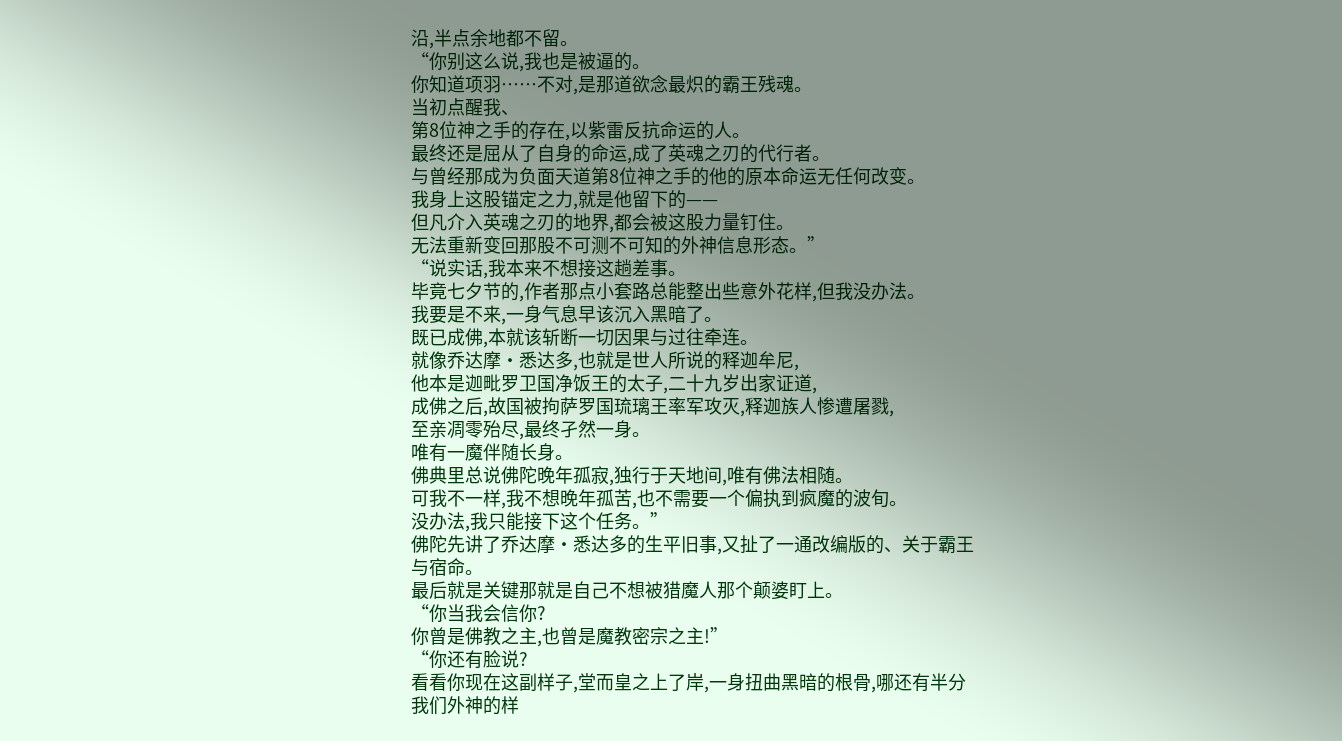沿,半点余地都不留。
“你别这么说,我也是被逼的。
你知道项羽……不对,是那道欲念最炽的霸王残魂。
当初点醒我、
第8位神之手的存在,以紫雷反抗命运的人。
最终还是屈从了自身的命运,成了英魂之刃的代行者。
与曾经那成为负面天道第8位神之手的他的原本命运无任何改变。
我身上这股锚定之力,就是他留下的——
但凡介入英魂之刃的地界,都会被这股力量钉住。
无法重新变回那股不可测不可知的外神信息形态。”
“说实话,我本来不想接这趟差事。
毕竟七夕节的,作者那点小套路总能整出些意外花样,但我没办法。
我要是不来,一身气息早该沉入黑暗了。
既已成佛,本就该斩断一切因果与过往牵连。
就像乔达摩·悉达多,也就是世人所说的释迦牟尼,
他本是迦毗罗卫国净饭王的太子,二十九岁出家证道,
成佛之后,故国被拘萨罗国琉璃王率军攻灭,释迦族人惨遭屠戮,
至亲凋零殆尽,最终孑然一身。
唯有一魔伴随长身。
佛典里总说佛陀晚年孤寂,独行于天地间,唯有佛法相随。
可我不一样,我不想晚年孤苦,也不需要一个偏执到疯魔的波旬。
没办法,我只能接下这个任务。”
佛陀先讲了乔达摩·悉达多的生平旧事,又扯了一通改编版的、关于霸王与宿命。
最后就是关键那就是自己不想被猎魔人那个颠婆盯上。
“你当我会信你?
你曾是佛教之主,也曾是魔教密宗之主!”
“你还有脸说?
看看你现在这副样子,堂而皇之上了岸,一身扭曲黑暗的根骨,哪还有半分我们外神的样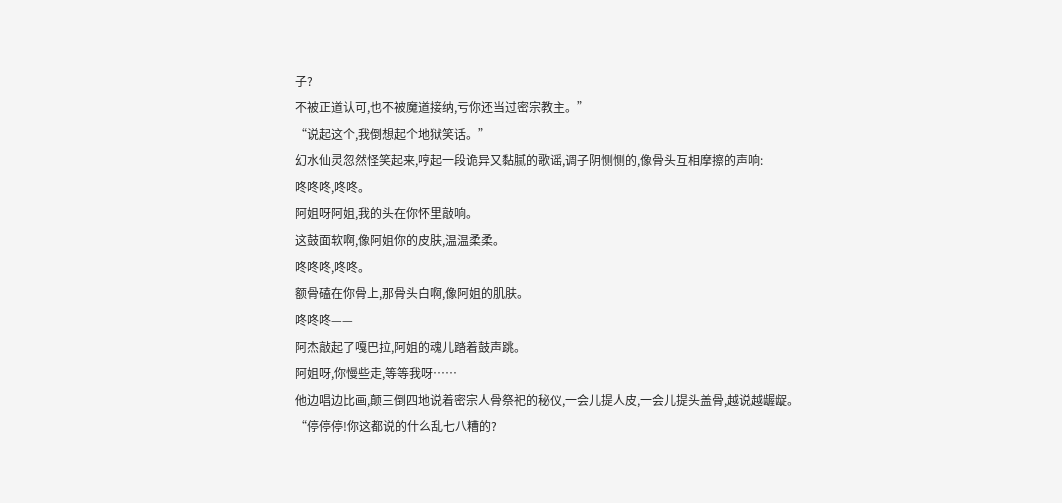子?
不被正道认可,也不被魔道接纳,亏你还当过密宗教主。”
“说起这个,我倒想起个地狱笑话。”
幻水仙灵忽然怪笑起来,哼起一段诡异又黏腻的歌谣,调子阴恻恻的,像骨头互相摩擦的声响:
咚咚咚,咚咚。
阿姐呀阿姐,我的头在你怀里敲响。
这鼓面软啊,像阿姐你的皮肤,温温柔柔。
咚咚咚,咚咚。
额骨磕在你骨上,那骨头白啊,像阿姐的肌肤。
咚咚咚——
阿杰敲起了嘎巴拉,阿姐的魂儿踏着鼓声跳。
阿姐呀,你慢些走,等等我呀……
他边唱边比画,颠三倒四地说着密宗人骨祭祀的秘仪,一会儿提人皮,一会儿提头盖骨,越说越龌龊。
“停停停!你这都说的什么乱七八糟的?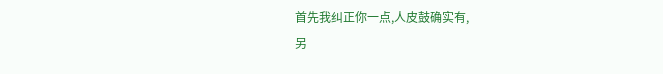首先我纠正你一点,人皮鼓确实有,
另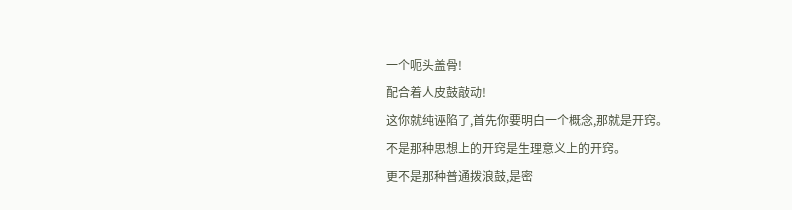一个呃头盖骨!
配合着人皮鼓敲动!
这你就纯诬陷了,首先你要明白一个概念,那就是开窍。
不是那种思想上的开窍是生理意义上的开窍。
更不是那种普通拨浪鼓,是密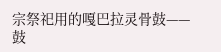宗祭祀用的嘎巴拉灵骨鼓——
鼓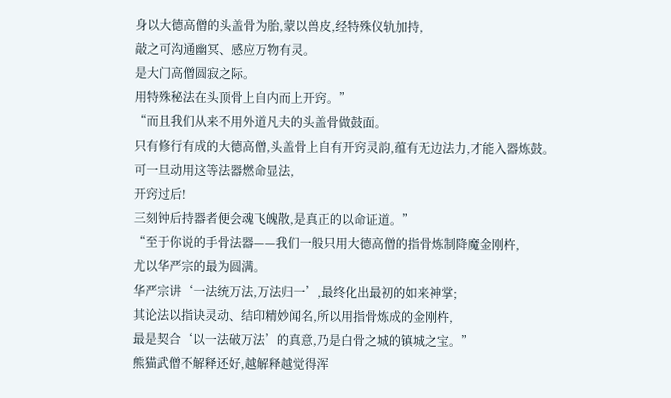身以大德高僧的头盖骨为胎,蒙以兽皮,经特殊仪轨加持,
敲之可沟通幽冥、感应万物有灵。
是大门高僧圆寂之际。
用特殊秘法在头顶骨上自内而上开窍。”
“而且我们从来不用外道凡夫的头盖骨做鼓面。
只有修行有成的大德高僧,头盖骨上自有开窍灵韵,蕴有无边法力,才能入器炼鼓。
可一旦动用这等法器燃命显法,
开窍过后!
三刻钟后持器者便会魂飞魄散,是真正的以命证道。”
“至于你说的手骨法器——我们一般只用大德高僧的指骨炼制降魔金刚杵,
尤以华严宗的最为圆满。
华严宗讲‘一法统万法,万法归一’,最终化出最初的如来神掌;
其论法以指诀灵动、结印精妙闻名,所以用指骨炼成的金刚杵,
最是契合‘以一法破万法’的真意,乃是白骨之城的镇城之宝。”
熊猫武僧不解释还好,越解释越觉得浑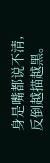身是嘴都说不清,反倒越描越黑。